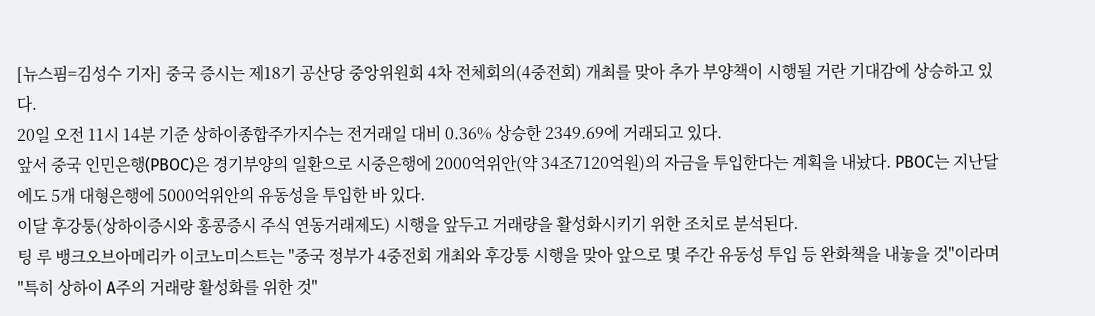[뉴스핌=김성수 기자] 중국 증시는 제18기 공산당 중앙위원회 4차 전체회의(4중전회) 개최를 맞아 추가 부양책이 시행될 거란 기대감에 상승하고 있다.
20일 오전 11시 14분 기준 상하이종합주가지수는 전거래일 대비 0.36% 상승한 2349.69에 거래되고 있다.
앞서 중국 인민은행(PBOC)은 경기부양의 일환으로 시중은행에 2000억위안(약 34조7120억원)의 자금을 투입한다는 계획을 내놨다. PBOC는 지난달에도 5개 대형은행에 5000억위안의 유동성을 투입한 바 있다.
이달 후강퉁(상하이증시와 홍콩증시 주식 연동거래제도) 시행을 앞두고 거래량을 활성화시키기 위한 조치로 분석된다.
팅 루 뱅크오브아메리카 이코노미스트는 "중국 정부가 4중전회 개최와 후강퉁 시행을 맞아 앞으로 몇 주간 유동성 투입 등 완화책을 내놓을 것"이라며 "특히 상하이 A주의 거래량 활성화를 위한 것"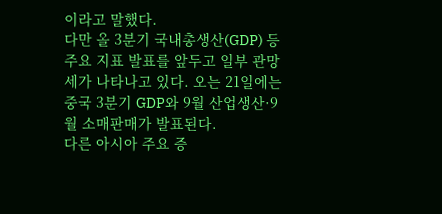이라고 말했다.
다만 올 3분기 국내총생산(GDP) 등 주요 지표 발표를 앞두고 일부 관망세가 나타나고 있다. 오는 21일에는 중국 3분기 GDP와 9월 산업생산·9월 소매판매가 발표된다.
다른 아시아 주요 증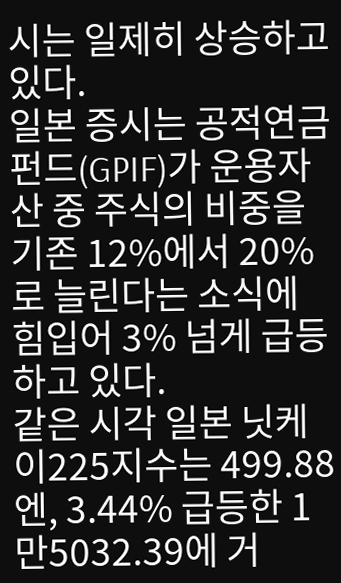시는 일제히 상승하고 있다.
일본 증시는 공적연금펀드(GPIF)가 운용자산 중 주식의 비중을 기존 12%에서 20%로 늘린다는 소식에 힘입어 3% 넘게 급등하고 있다.
같은 시각 일본 닛케이225지수는 499.88엔, 3.44% 급등한 1만5032.39에 거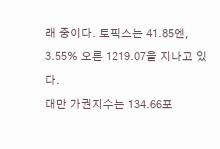래 중이다. 토픽스는 41.85엔, 3.55% 오른 1219.07을 지나고 있다.
대만 가권지수는 134.66포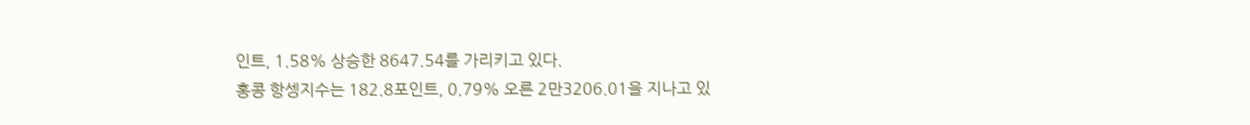인트, 1.58% 상승한 8647.54를 가리키고 있다.
홍콩 항셍지수는 182.8포인트, 0.79% 오른 2만3206.01을 지나고 있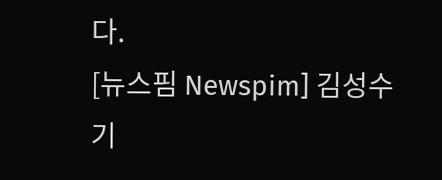다.
[뉴스핌 Newspim] 김성수 기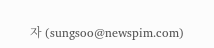자 (sungsoo@newspim.com)